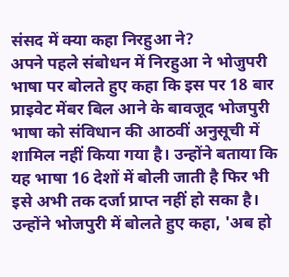संसद में क्या कहा निरहुआ ने?
अपने पहले संबोधन में निरहुआ ने भोजुपरी भाषा पर बोलते हुए कहा कि इस पर 18 बार प्राइवेट मेंबर बिल आने के बावजूद भोजपुरी भाषा को संविधान की आठवीं अनुसूची में शामिल नहीं किया गया है। उन्होंने बताया कि यह भाषा 16 देशों में बोली जाती है फिर भी इसे अभी तक दर्जा प्राप्त नहीं हो सका है। उन्होंने भोजपुरी में बोलते हुए कहा, 'अब हो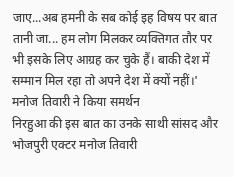जाए...अब हमनी के सब कोई इह विषय पर बात तानी जा... हम लोग मिलकर व्यक्तिगत तौर पर भी इसके लिए आग्रह कर चुके हैं। बाकी देश में सम्मान मिल रहा तो अपने देश में क्यों नहीं।'
मनोज तिवारी ने किया समर्थन
निरहुआ की इस बात का उनके साथी सांसद और भोजपुरी एक्टर मनोज तिवारी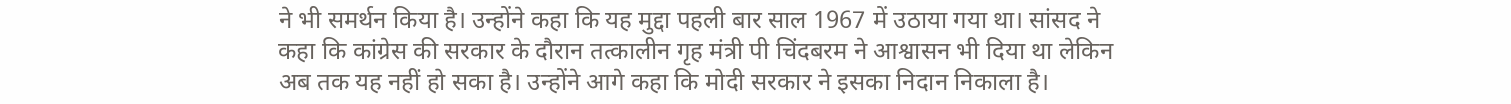ने भी समर्थन किया है। उन्होंने कहा कि यह मुद्दा पहली बार साल 1967 में उठाया गया था। सांसद ने कहा कि कांग्रेस की सरकार के दौरान तत्कालीन गृह मंत्री पी चिंदबरम ने आश्वासन भी दिया था लेकिन अब तक यह नहीं हो सका है। उन्होंने आगे कहा कि मोदी सरकार ने इसका निदान निकाला है।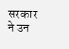सरकार ने उन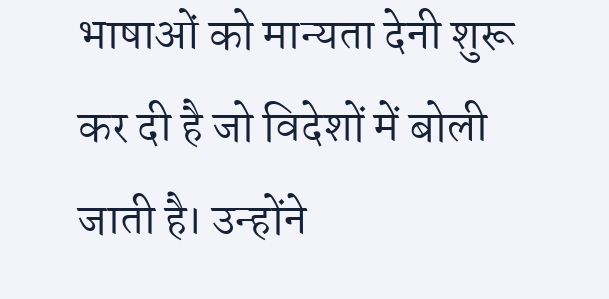भाषाओं को मान्यता देनी शुरू कर दी है जो विदेशों में बोली जाती है। उन्होंने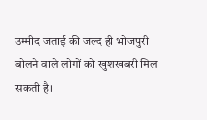उम्मीद जताई की जल्द ही भोजपुरी बोलने वाले लोगों को खुशखबरी मिल सकती है।